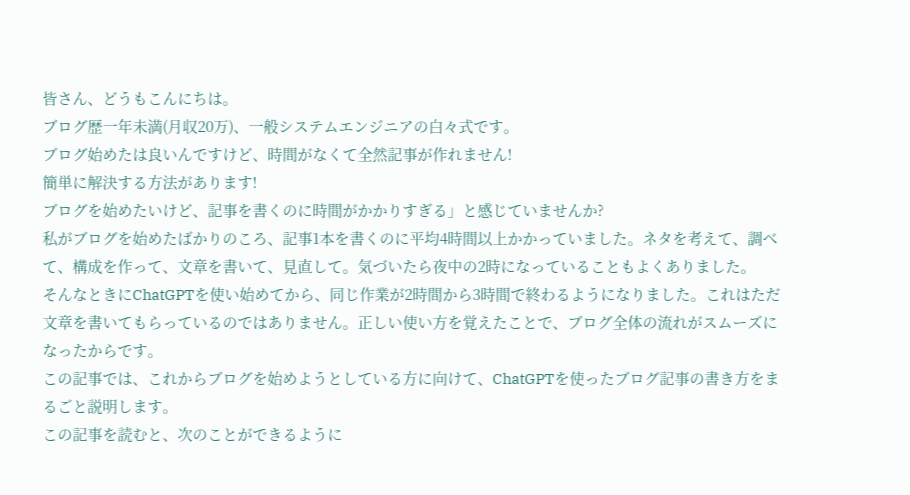皆さん、どうもこんにちは。
ブログ歴一年未満(月収20万)、一般システムエンジニアの白々式です。
ブログ始めたは良いんですけど、時間がなくて全然記事が作れません!
簡単に解決する方法があります!
ブログを始めたいけど、記事を書くのに時間がかかりすぎる」と感じていませんか?
私がブログを始めたばかりのころ、記事1本を書くのに平均4時間以上かかっていました。ネタを考えて、調べて、構成を作って、文章を書いて、見直して。気づいたら夜中の2時になっていることもよくありました。
そんなときにChatGPTを使い始めてから、同じ作業が2時間から3時間で終わるようになりました。これはただ文章を書いてもらっているのではありません。正しい使い方を覚えたことで、ブログ全体の流れがスムーズになったからです。
この記事では、これからブログを始めようとしている方に向けて、ChatGPTを使ったブログ記事の書き方をまるごと説明します。
この記事を読むと、次のことができるように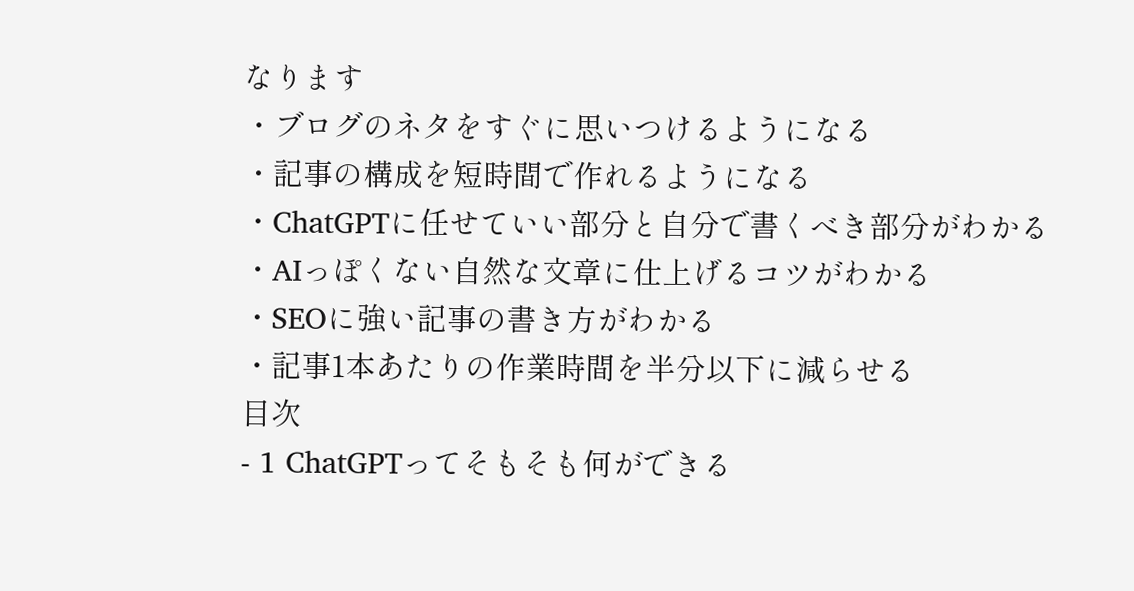なります
・ブログのネタをすぐに思いつけるようになる
・記事の構成を短時間で作れるようになる
・ChatGPTに任せていい部分と自分で書くべき部分がわかる
・AIっぽくない自然な文章に仕上げるコツがわかる
・SEOに強い記事の書き方がわかる
・記事1本あたりの作業時間を半分以下に減らせる
目次
- 1 ChatGPTってそもそも何ができる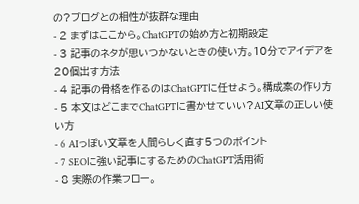の?ブログとの相性が抜群な理由
- 2 まずはここから。ChatGPTの始め方と初期設定
- 3 記事のネタが思いつかないときの使い方。10分でアイデアを20個出す方法
- 4 記事の骨格を作るのはChatGPTに任せよう。構成案の作り方
- 5 本文はどこまでChatGPTに書かせていい?AI文章の正しい使い方
- 6 AIっぽい文章を人間らしく直す5つのポイント
- 7 SEOに強い記事にするためのChatGPT活用術
- 8 実際の作業フロー。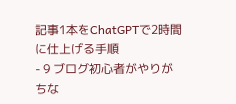記事1本をChatGPTで2時間に仕上げる手順
- 9 ブログ初心者がやりがちな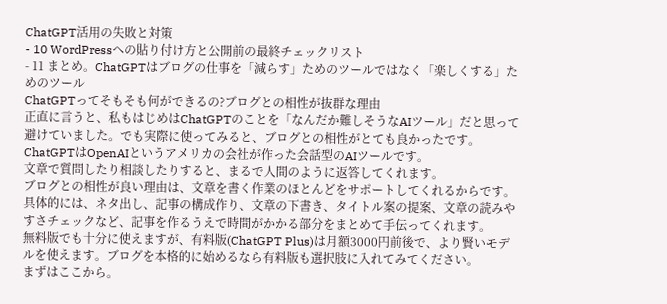ChatGPT活用の失敗と対策
- 10 WordPressへの貼り付け方と公開前の最終チェックリスト
- 11 まとめ。ChatGPTはブログの仕事を「減らす」ためのツールではなく「楽しくする」ためのツール
ChatGPTってそもそも何ができるの?ブログとの相性が抜群な理由
正直に言うと、私もはじめはChatGPTのことを「なんだか難しそうなAIツール」だと思って避けていました。でも実際に使ってみると、ブログとの相性がとても良かったです。
ChatGPTはOpenAIというアメリカの会社が作った会話型のAIツールです。
文章で質問したり相談したりすると、まるで人間のように返答してくれます。
ブログとの相性が良い理由は、文章を書く作業のほとんどをサポートしてくれるからです。
具体的には、ネタ出し、記事の構成作り、文章の下書き、タイトル案の提案、文章の読みやすさチェックなど、記事を作るうえで時間がかかる部分をまとめて手伝ってくれます。
無料版でも十分に使えますが、有料版(ChatGPT Plus)は月額3000円前後で、より賢いモデルを使えます。ブログを本格的に始めるなら有料版も選択肢に入れてみてください。
まずはここから。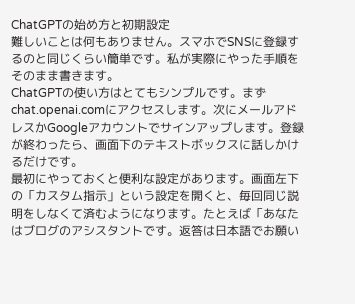ChatGPTの始め方と初期設定
難しいことは何もありません。スマホでSNSに登録するのと同じくらい簡単です。私が実際にやった手順をそのまま書きます。
ChatGPTの使い方はとてもシンプルです。まずchat.openai.comにアクセスします。次にメールアドレスかGoogleアカウントでサインアップします。登録が終わったら、画面下のテキストボックスに話しかけるだけです。
最初にやっておくと便利な設定があります。画面左下の「カスタム指示」という設定を開くと、毎回同じ説明をしなくて済むようになります。たとえば「あなたはブログのアシスタントです。返答は日本語でお願い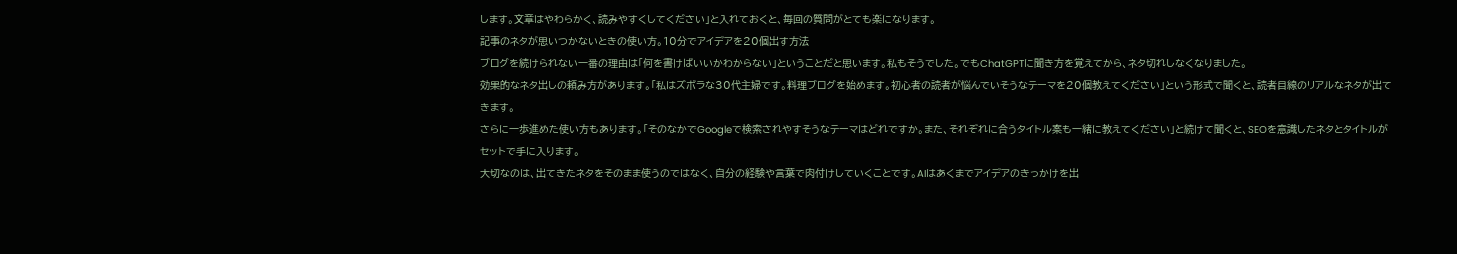します。文章はやわらかく、読みやすくしてください」と入れておくと、毎回の質問がとても楽になります。
記事のネタが思いつかないときの使い方。10分でアイデアを20個出す方法
ブログを続けられない一番の理由は「何を書けばいいかわからない」ということだと思います。私もそうでした。でもChatGPTに聞き方を覚えてから、ネタ切れしなくなりました。
効果的なネタ出しの頼み方があります。「私はズボラな30代主婦です。料理ブログを始めます。初心者の読者が悩んでいそうなテーマを20個教えてください」という形式で聞くと、読者目線のリアルなネタが出てきます。
さらに一歩進めた使い方もあります。「そのなかでGoogleで検索されやすそうなテーマはどれですか。また、それぞれに合うタイトル案も一緒に教えてください」と続けて聞くと、SEOを意識したネタとタイトルがセットで手に入ります。
大切なのは、出てきたネタをそのまま使うのではなく、自分の経験や言葉で肉付けしていくことです。AIはあくまでアイデアのきっかけを出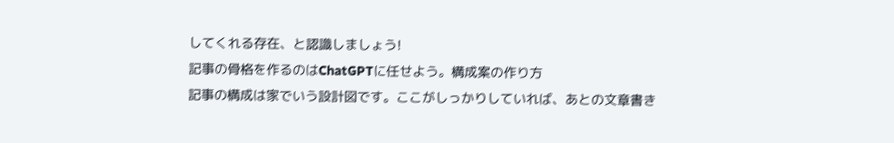してくれる存在、と認識しましょう!
記事の骨格を作るのはChatGPTに任せよう。構成案の作り方
記事の構成は家でいう設計図です。ここがしっかりしていれば、あとの文章書き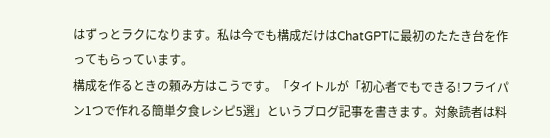はずっとラクになります。私は今でも構成だけはChatGPTに最初のたたき台を作ってもらっています。
構成を作るときの頼み方はこうです。「タイトルが「初心者でもできる!フライパン1つで作れる簡単夕食レシピ5選」というブログ記事を書きます。対象読者は料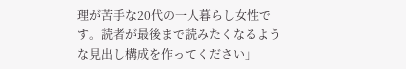理が苦手な20代の一人暮らし女性です。読者が最後まで読みたくなるような見出し構成を作ってください」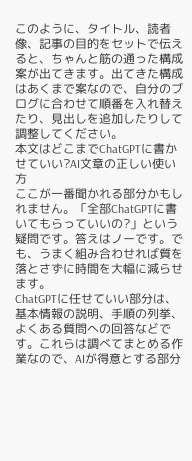このように、タイトル、読者像、記事の目的をセットで伝えると、ちゃんと筋の通った構成案が出てきます。出てきた構成はあくまで案なので、自分のブログに合わせて順番を入れ替えたり、見出しを追加したりして調整してください。
本文はどこまでChatGPTに書かせていい?AI文章の正しい使い方
ここが一番聞かれる部分かもしれません。「全部ChatGPTに書いてもらっていいの?」という疑問です。答えはノーです。でも、うまく組み合わせれば質を落とさずに時間を大幅に減らせます。
ChatGPTに任せていい部分は、基本情報の説明、手順の列挙、よくある質問への回答などです。これらは調べてまとめる作業なので、AIが得意とする部分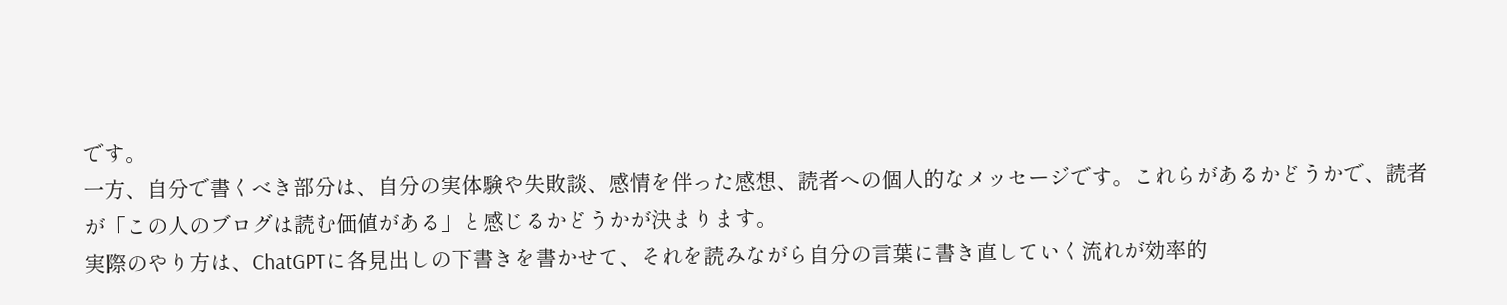です。
一方、自分で書くべき部分は、自分の実体験や失敗談、感情を伴った感想、読者への個人的なメッセージです。これらがあるかどうかで、読者が「この人のブログは読む価値がある」と感じるかどうかが決まります。
実際のやり方は、ChatGPTに各見出しの下書きを書かせて、それを読みながら自分の言葉に書き直していく流れが効率的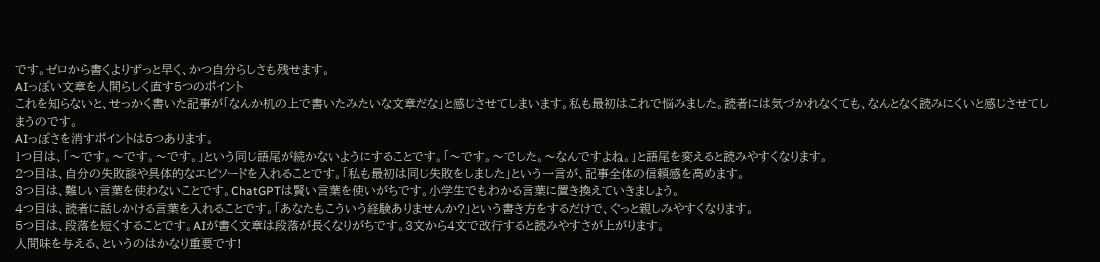です。ゼロから書くよりずっと早く、かつ自分らしさも残せます。
AIっぽい文章を人間らしく直す5つのポイント
これを知らないと、せっかく書いた記事が「なんか机の上で書いたみたいな文章だな」と感じさせてしまいます。私も最初はこれで悩みました。読者には気づかれなくても、なんとなく読みにくいと感じさせてしまうのです。
AIっぽさを消すポイントは5つあります。
1つ目は、「〜です。〜です。〜です。」という同じ語尾が続かないようにすることです。「〜です。〜でした。〜なんですよね。」と語尾を変えると読みやすくなります。
2つ目は、自分の失敗談や具体的なエピソードを入れることです。「私も最初は同じ失敗をしました」という一言が、記事全体の信頼感を高めます。
3つ目は、難しい言葉を使わないことです。ChatGPTは賢い言葉を使いがちです。小学生でもわかる言葉に置き換えていきましょう。
4つ目は、読者に話しかける言葉を入れることです。「あなたもこういう経験ありませんか?」という書き方をするだけで、ぐっと親しみやすくなります。
5つ目は、段落を短くすることです。AIが書く文章は段落が長くなりがちです。3文から4文で改行すると読みやすさが上がります。
人間味を与える、というのはかなり重要です!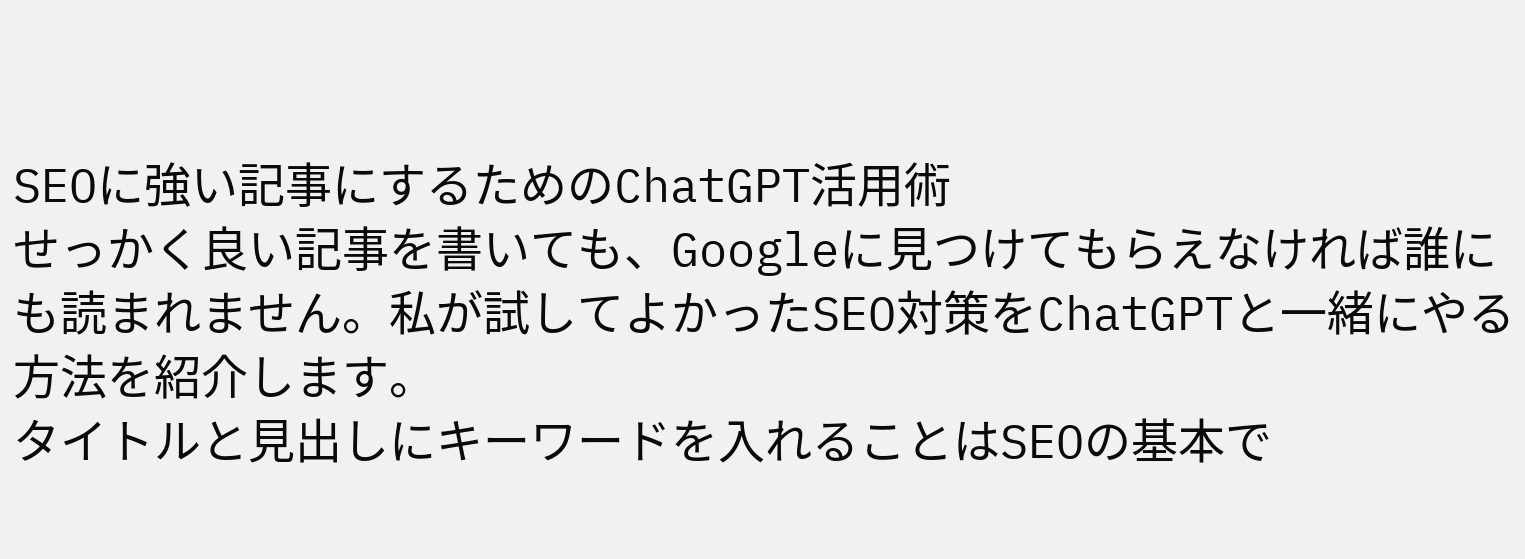SEOに強い記事にするためのChatGPT活用術
せっかく良い記事を書いても、Googleに見つけてもらえなければ誰にも読まれません。私が試してよかったSEO対策をChatGPTと一緒にやる方法を紹介します。
タイトルと見出しにキーワードを入れることはSEOの基本で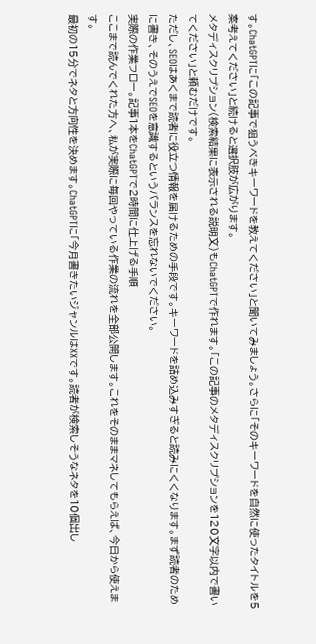す。ChatGPTに「この記事で狙うべきキーワードを教えてください」と聞いてみましょう。さらに「そのキーワードを自然に使ったタイトルを5案考えてください」と続けると選択肢が広がります。
メタディスクリプション(検索結果に表示される説明文)もChatGPTで作れます。「この記事のメタディスクリプションを120文字以内で書いてください」と頼むだけです。
ただし、SEOはあくまで読者に役立つ情報を届けるための手段です。キーワードを詰め込みすぎると読みにくくなります。まず読者のために書き、そのうえでSEOを意識するというバランスを忘れないでください。
実際の作業フロー。記事1本をChatGPTで2時間に仕上げる手順
ここまで読んでくれた方へ、私が実際に毎回やっている作業の流れを全部公開します。これをそのままマネしてもらえば、今日から使えます。
最初の15分でネタと方向性を決めます。ChatGPTに「今月書きたいジャンルはXXです。読者が検索しそうなネタを10個出し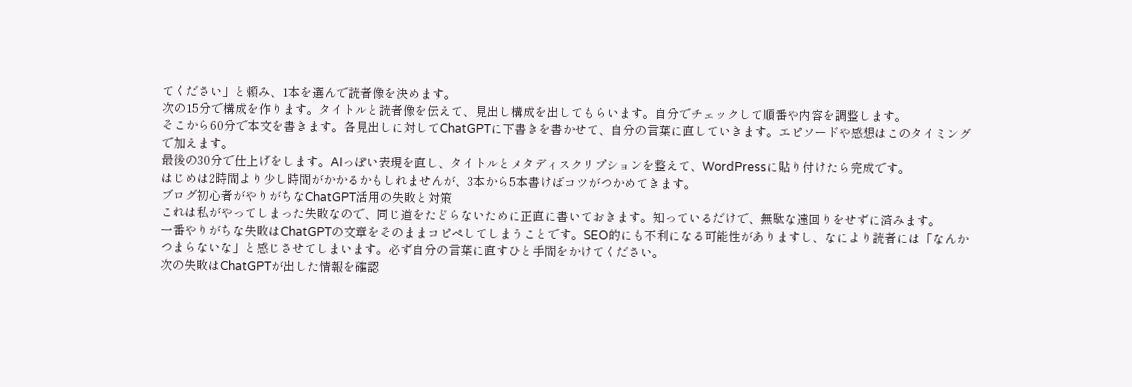てください」と頼み、1本を選んで読者像を決めます。
次の15分で構成を作ります。タイトルと読者像を伝えて、見出し構成を出してもらいます。自分でチェックして順番や内容を調整します。
そこから60分で本文を書きます。各見出しに対してChatGPTに下書きを書かせて、自分の言葉に直していきます。エピソードや感想はこのタイミングで加えます。
最後の30分で仕上げをします。AIっぽい表現を直し、タイトルとメタディスクリプションを整えて、WordPressに貼り付けたら完成です。
はじめは2時間より少し時間がかかるかもしれませんが、3本から5本書けばコツがつかめてきます。
ブログ初心者がやりがちなChatGPT活用の失敗と対策
これは私がやってしまった失敗なので、同じ道をたどらないために正直に書いておきます。知っているだけで、無駄な遠回りをせずに済みます。
一番やりがちな失敗はChatGPTの文章をそのままコピペしてしまうことです。SEO的にも不利になる可能性がありますし、なにより読者には「なんかつまらないな」と感じさせてしまいます。必ず自分の言葉に直すひと手間をかけてください。
次の失敗はChatGPTが出した情報を確認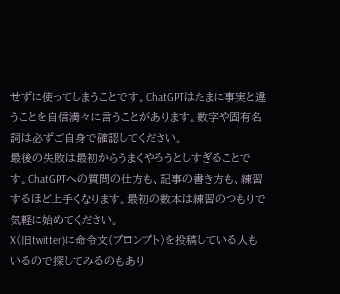せずに使ってしまうことです。ChatGPTはたまに事実と違うことを自信満々に言うことがあります。数字や固有名詞は必ずご自身で確認してください。
最後の失敗は最初からうまくやろうとしすぎることです。ChatGPTへの質問の仕方も、記事の書き方も、練習するほど上手くなります。最初の数本は練習のつもりで気軽に始めてください。
X(旧twitter)に命令文(プロンプト)を投稿している人もいるので探してみるのもあり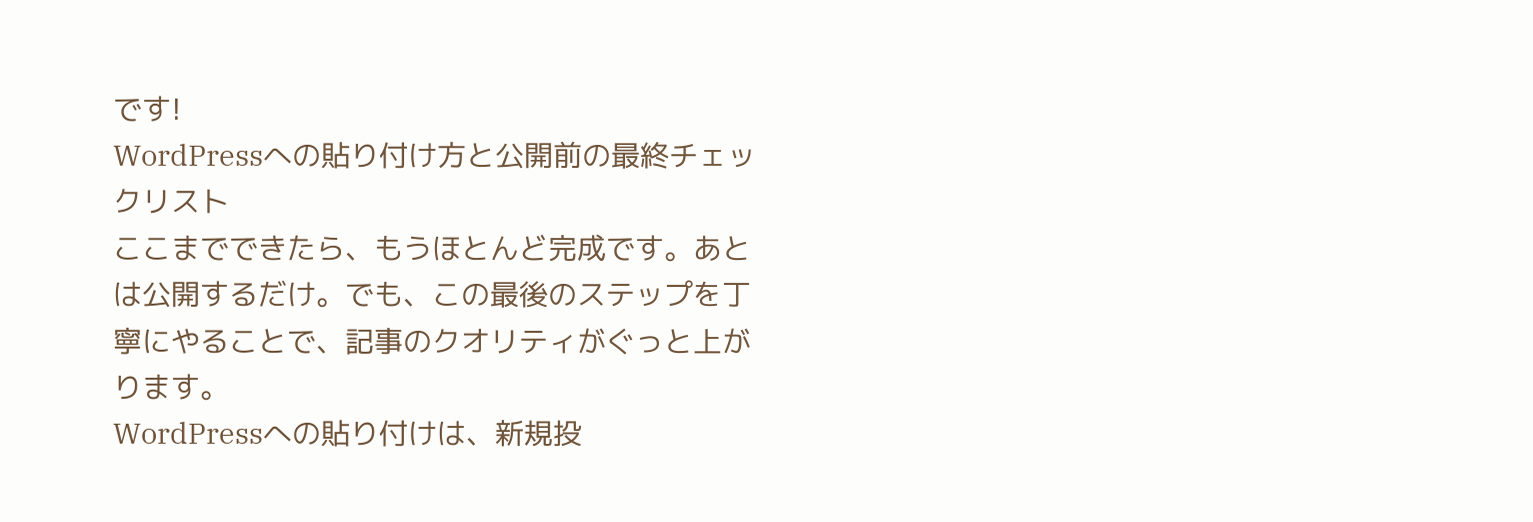です!
WordPressへの貼り付け方と公開前の最終チェックリスト
ここまでできたら、もうほとんど完成です。あとは公開するだけ。でも、この最後のステップを丁寧にやることで、記事のクオリティがぐっと上がります。
WordPressへの貼り付けは、新規投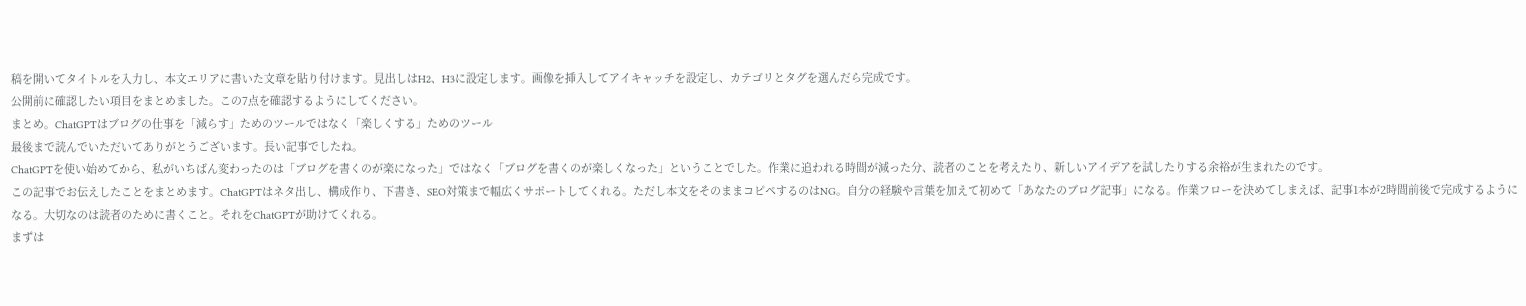稿を開いてタイトルを入力し、本文エリアに書いた文章を貼り付けます。見出しはH2、H3に設定します。画像を挿入してアイキャッチを設定し、カテゴリとタグを選んだら完成です。
公開前に確認したい項目をまとめました。この7点を確認するようにしてください。
まとめ。ChatGPTはブログの仕事を「減らす」ためのツールではなく「楽しくする」ためのツール
最後まで読んでいただいてありがとうございます。長い記事でしたね。
ChatGPTを使い始めてから、私がいちばん変わったのは「ブログを書くのが楽になった」ではなく「ブログを書くのが楽しくなった」ということでした。作業に追われる時間が減った分、読者のことを考えたり、新しいアイデアを試したりする余裕が生まれたのです。
この記事でお伝えしたことをまとめます。ChatGPTはネタ出し、構成作り、下書き、SEO対策まで幅広くサポートしてくれる。ただし本文をそのままコピペするのはNG。自分の経験や言葉を加えて初めて「あなたのブログ記事」になる。作業フローを決めてしまえば、記事1本が2時間前後で完成するようになる。大切なのは読者のために書くこと。それをChatGPTが助けてくれる。
まずは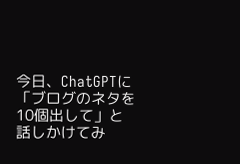今日、ChatGPTに「ブログのネタを10個出して」と話しかけてみ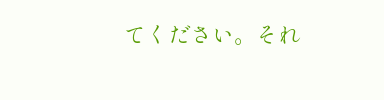てください。それ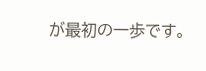が最初の一歩です。